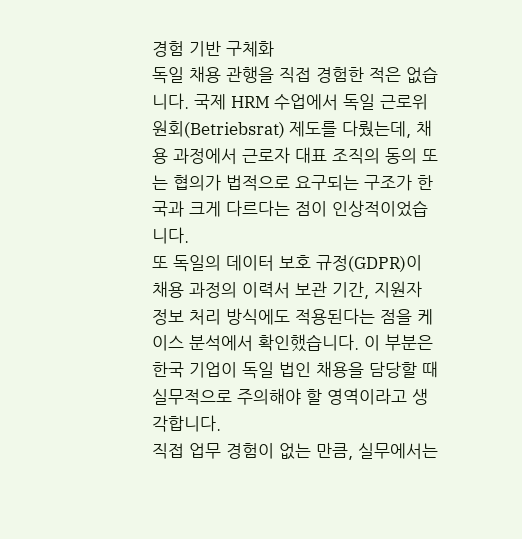경험 기반 구체화
독일 채용 관행을 직접 경험한 적은 없습니다. 국제 HRM 수업에서 독일 근로위원회(Betriebsrat) 제도를 다뤘는데, 채용 과정에서 근로자 대표 조직의 동의 또는 협의가 법적으로 요구되는 구조가 한국과 크게 다르다는 점이 인상적이었습니다.
또 독일의 데이터 보호 규정(GDPR)이 채용 과정의 이력서 보관 기간, 지원자 정보 처리 방식에도 적용된다는 점을 케이스 분석에서 확인했습니다. 이 부분은 한국 기업이 독일 법인 채용을 담당할 때 실무적으로 주의해야 할 영역이라고 생각합니다.
직접 업무 경험이 없는 만큼, 실무에서는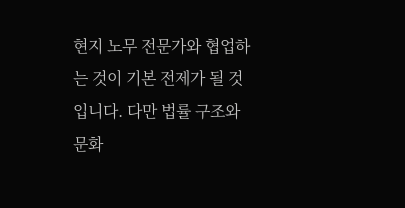현지 노무 전문가와 협업하는 것이 기본 전제가 될 것입니다. 다만 법률 구조와 문화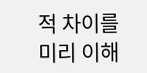적 차이를 미리 이해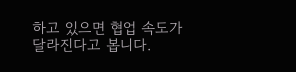하고 있으면 협업 속도가 달라진다고 봅니다.